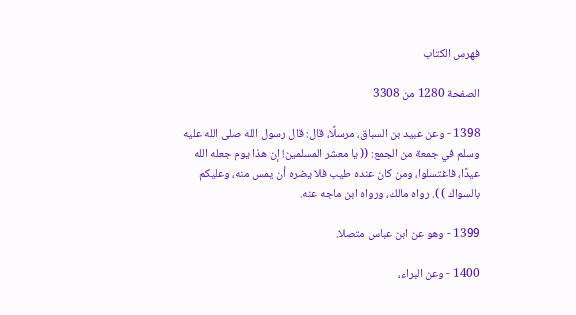فهرس الكتاب

الصفحة 1280 من 3308

1398 - وعن عبيد بن السباق، مرسلًا، قال: قال رسول الله صلى الله عليه وسلم في جمعة من الجمع: (( يا معشر المسلمين! إن هذا يوم جعله الله عيدًا، فاغتسلوا، ومن كان عنده طيب فلا يضره أن يمس منه، وعليكم بالسواك ) ). رواه مالك، ورواه ابن ماجه عنه.

1399 - وهو عن ابن عباس متصلا.

1400 - وعن البراء،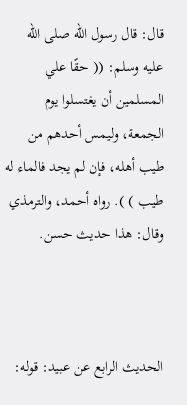قال: قال رسول الله صلى الله عليه وسلم: (( حقًا علي المسلمين أن يغتسلوا يوم الجمعة، وليمس أحدهم من طيب أهله، فإن لم يجد فالماء له طيب ) ). رواه أحمد، والترمذي وقال: هذا حديث حسن.



الحديث الرابع عن عبيد: قوله: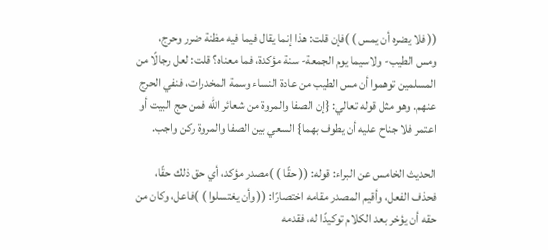(( فلا يضره أن يمس ) )فإن قلت: هذا إنما يقال فيما فيه مظنة ضرر وحرج، ومس الطيب- ولاسيما يوم الجمعة- سنة مؤكدة، فما معناه؟ قلت: لعل رجالًا من المسلمين توهموا أن مس الطيب من عادة النساء وسمة المخدرات، فنفي الحرج عنهم. وهو مثل قوله تعالي: {إن الصفا والمروة من شعائر الله فمن حج البيت أو اعتمر فلا جناح عليه أن يطوف بهما} السعي بين الصفا والمروة ركن واجب.

الحديث الخامس عن البراء: قوله: (( حقًا ) )مصدر مؤكد، أي حق ذلك حقًا، فحذف الفعل، وأقيم المصدر مقامه اختصارًا: (( وأن يغتسلوا ) )فاعل، وكان من حقه أن يؤخر بعد الكلام توكيدًا له، فقدمه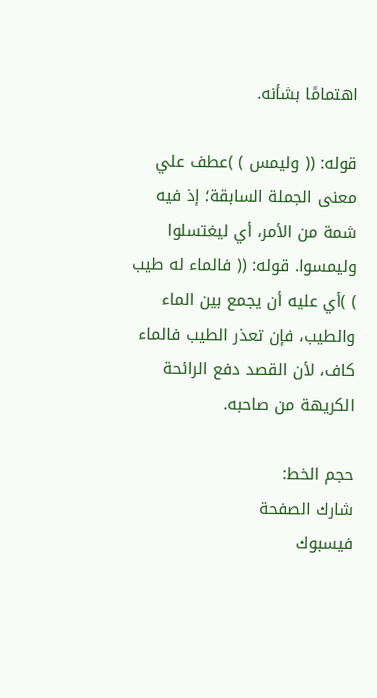اهتمامًا بشأنه.

قوله: (( وليمس ) )عطف علي معنى الجملة السابقة؛ إذ فيه شمة من الأمر، أي ليغتسلوا وليمسوا. قوله: (( فالماء له طيب ) )أي عليه أن يجمع بين الماء والطيب، فإن تعذر الطيب فالماء كاف، لأن القصد دفع الرائحة الكريهة من صاحبه.

حجم الخط:
شارك الصفحة
فيسبوك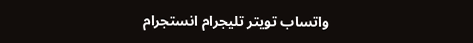واتساب تويتر تليجرام انستجرام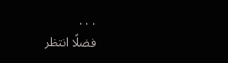. . .
فضلًا انتظر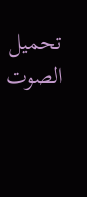تحميل الصوت